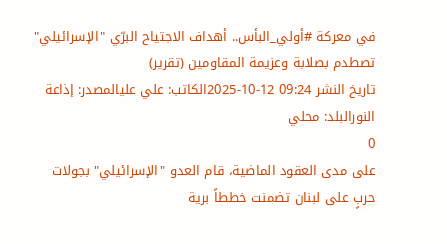في معركة #أولي_البأس.. أهداف الاجتياح البرّي "الإسرائيلي" تصطدم بصلابة وعزيمة المقاومين (تقرير)
تاريخ النشر 09:24 12-10-2025الكاتب: علي عليالمصدر: إذاعة النورالبلد: محلي
0
على مدى العقود الماضية، قام العدو "الإسرائيلي" بجولات حربٍ على لبنان تضمنت خططاً برية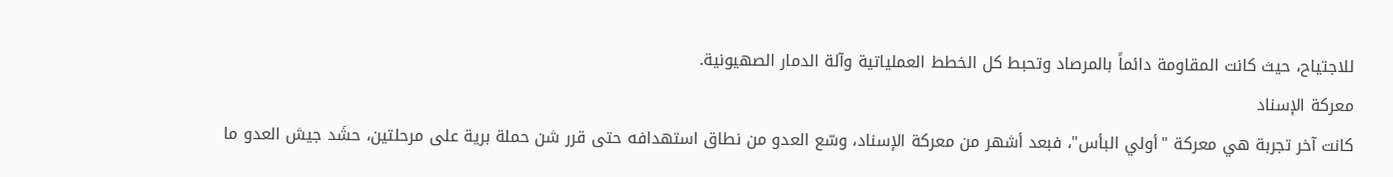للاجتياح، حيث كانت المقاومة دائماً بالمرصاد وتحبط كل الخطط العملياتية وآلة الدمار الصهيونية.
معركة الإسناد
كانت آخر تجربة هي معركة "أولي البأس"، فبعد أشهر من معركة الإسناد، وسّع العدو من نطاق استهدافه حتى قرر شن حملة برية على مرحلتين، حشَد جيش العدو ما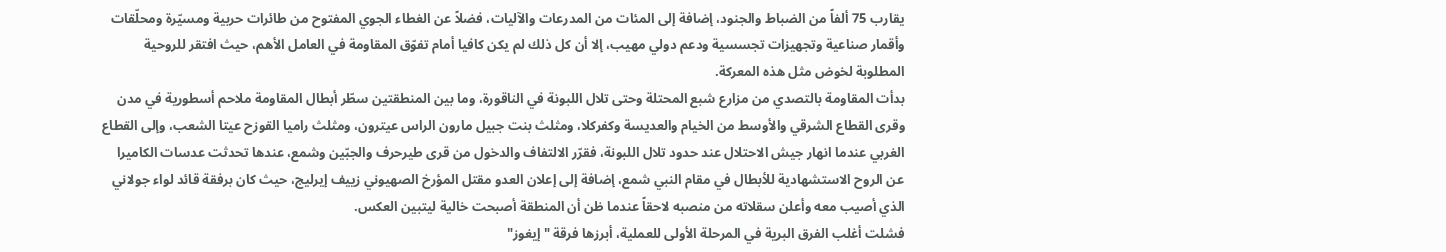يقارب 75 ألفاً من الضباط والجنود، إضافة إلى المئات من المدرعات والآليات، فضلاً عن الغطاء الجوي المفتوح من طائرات حربية ومسيّرة ومحلّقات وأقمار صناعية وتجهيزات تجسسية ودعم دولي مهيب، إلا أن كل ذلك لم يكن كافيا أمام تفوّق المقاومة في العامل الأهم، حيث افتقر للروحية المطلوبة لخوض مثل هذه المعركة.
بدأت المقاومة بالتصدي من مزارع شبع المحتلة وحتى تلال اللبونة في الناقورة، وما بين المنطقتين سطّر أبطال المقاومة ملاحم أسطورية في مدن وقرى القطاع الشرقي والأوسط من الخيام والعديسة وكفركلا، ومثلث بنت جبيل مارون الراس عيترون، ومثلث راميا القوزح عيتا الشعب، وإلى القطاع الغربي عندما انهار جيش الاحتلال عند حدود تلال اللبونة، فقرّر الالتفاف والدخول من قرى طيرحرف والجبّين وشمع، عندها تحدثت عدسات الكاميرا عن الروح الاستشهادية للأبطال في مقام النبي شمع، إضافة إلى إعلان العدو مقتل المؤرخ الصهيوني زييف إيرليج، حيث كان برفقة قائد لواء جولاني الذي أصيب معه وأعلن سقلاته من منصبه لاحقاً عندما ظن أن المنطقة أصبحت خالية ليتبين العكس.
فشلت أغلب الفرق البرية في المرحلة الأولى للعملية، أبرزها فرقة "إيغوز"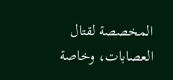المخصصة لقتال العصابات، وخاصة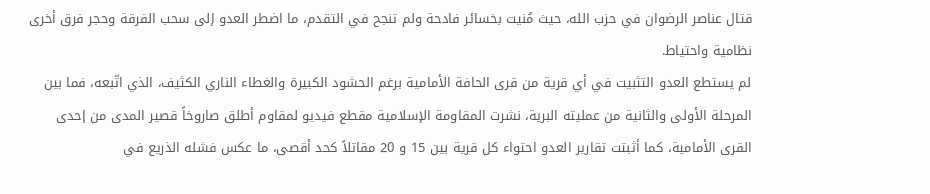قتال عناصر الرضوان في حزب الله، حيث مُنيت بخسائر فادحة ولم تنجح في التقدم، ما اضطر العدو إلى سحب الفرقة وحجر فرق أخرى نظامية واحتياط.
لم يستطع العدو التثبيت في أي قرية من قرى الحافة الأمامية برغم الحشود الكبيرة والغطاء الناري الكثيف، الذي اتّبعه، فما بين المرحلة الأولى والثانية من عمليته البرية، نشرت المقاومة الإسلامية مقطع فيديو لمقاوم أطلق صاروخاً قصير المدى من إحدى القرى الأمامية، كما أثبتت تقارير العدو احتواء كل قرية بين 15 و 20 مقاتلاً كحد أقصى، ما عكس فشله الذريع في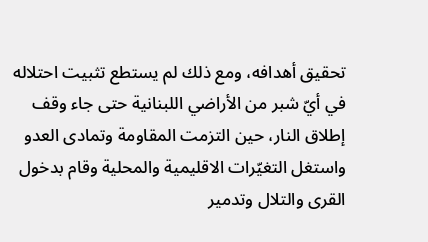تحقيق أهدافه، ومع ذلك لم يستطع تثبيت احتلاله في أيّ شبر من الأراضي اللبنانية حتى جاء وقف إطلاق النار، حين التزمت المقاومة وتمادى العدو واستغل التغيّرات الاقليمية والمحلية وقام بدخول القرى والتلال وتدمير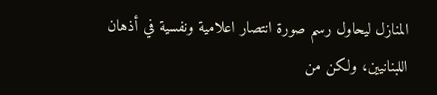المنازل ليحاول رسم صورة انتصار اعلامية ونفسية في أذهان اللبنانيين، ولكن من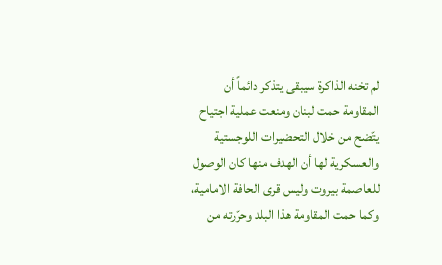لم تخنه الذاكرة سيبقى يتذكر دائماً أن المقاومة حمت لبنان ومنعت عملية اجتياح يتّضح من خلال التحضيرات اللوجستية والعسكرية لها أن الهدف منها كان الوصول للعاصمة بيروت وليس قرى الحافة الامامية، وكما حمت المقاومة هذا البلد وحرّرته من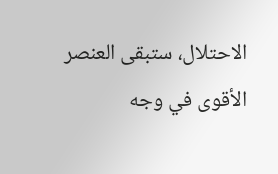الاحتلال، ستبقى العنصر الأقوى في وجه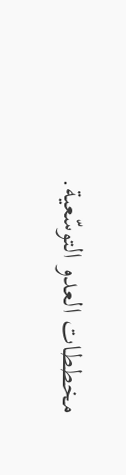مخططات العدو التوسّعية.